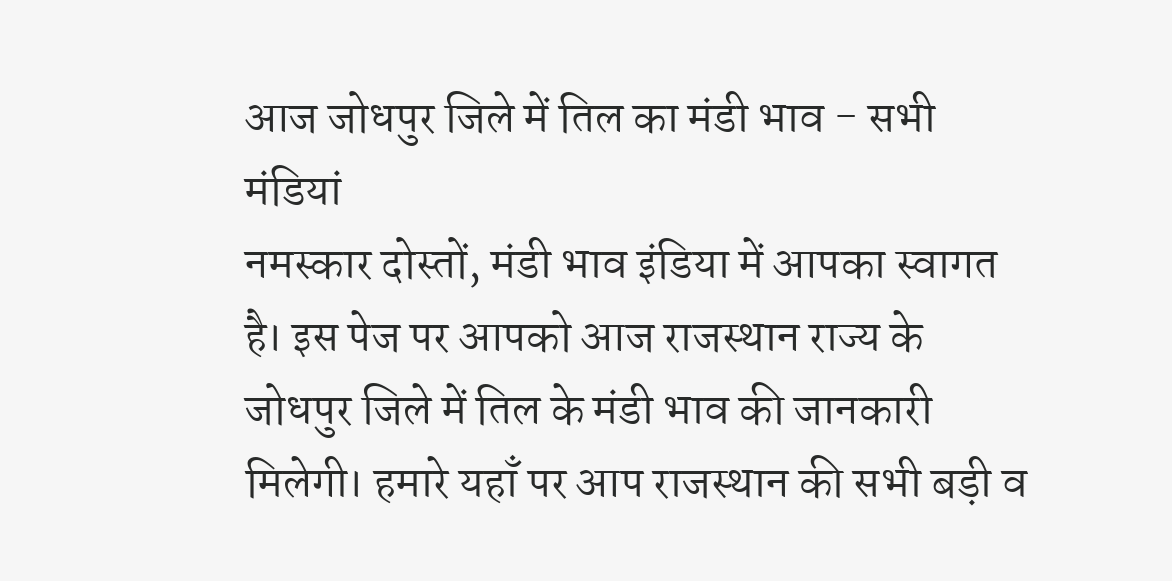आज जोधपुर जिले में तिल का मंडी भाव - सभी मंडियां
नमस्कार दोस्तों, मंडी भाव इंडिया में आपका स्वागत है। इस पेज पर आपको आज राजस्थान राज्य के जोधपुर जिले में तिल के मंडी भाव की जानकारी मिलेगी। हमारे यहाँ पर आप राजस्थान की सभी बड़ी व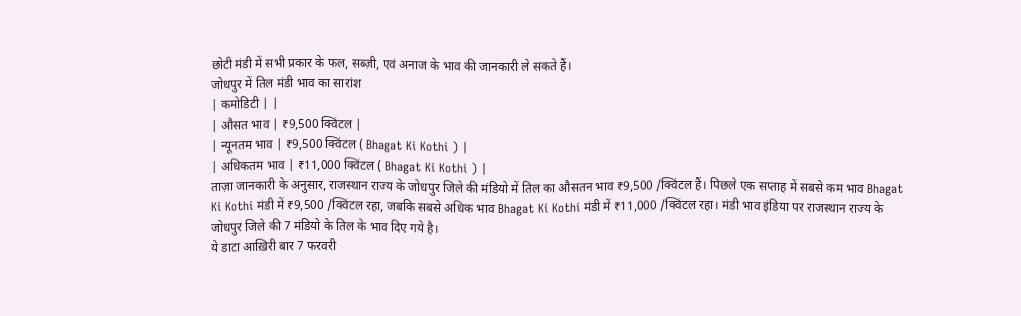छोटी मंडी में सभी प्रकार के फल, सब्ज़ी, एवं अनाज के भाव की जानकारी ले सकते हैं।
जोधपुर में तिल मंडी भाव का सारांश
| कमोडिटी | |
| औसत भाव | ₹9,500 क्विंटल |
| न्यूनतम भाव | ₹9,500 क्विंटल ( Bhagat Ki Kothi ) |
| अधिकतम भाव | ₹11,000 क्विंटल ( Bhagat Ki Kothi ) |
ताज़ा जानकारी के अनुसार, राजस्थान राज्य के जोधपुर जिले की मंडियो में तिल का औसतन भाव ₹9,500 /क्विंटल हैं। पिछले एक सप्ताह में सबसे कम भाव Bhagat Ki Kothi मंडी में ₹9,500 /क्विंटल रहा, जबकि सबसे अधिक भाव Bhagat Ki Kothi मंडी में ₹11,000 /क्विंटल रहा। मंडी भाव इंडिया पर राजस्थान राज्य के जोधपुर जिले की 7 मंडियो के तिल के भाव दिए गये है।
ये डाटा आख़िरी बार 7 फरवरी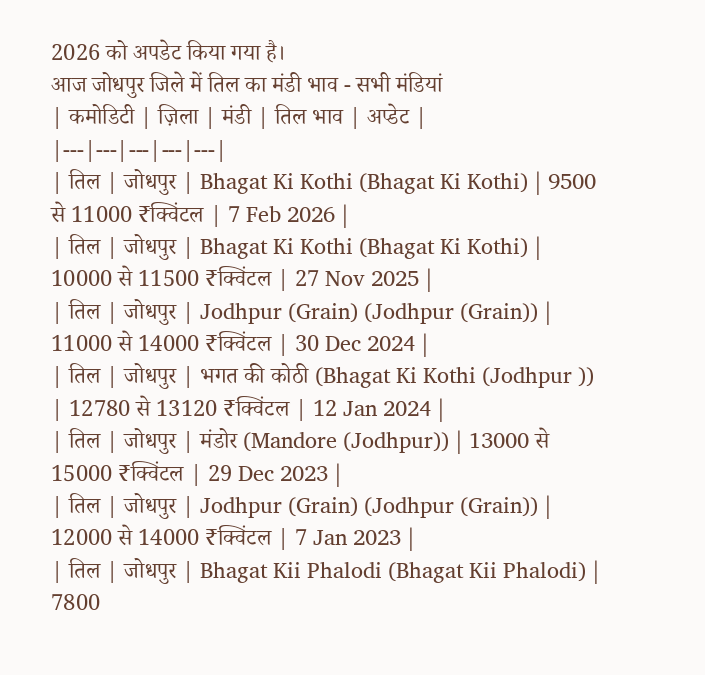2026 को अपडेट किया गया है।
आज जोधपुर जिले में तिल का मंडी भाव - सभी मंडियां
| कमोडिटी | ज़िला | मंडी | तिल भाव | अप्डेट |
|---|---|---|---|---|
| तिल | जोधपुर | Bhagat Ki Kothi (Bhagat Ki Kothi) | 9500 से 11000 ₹क्विंटल | 7 Feb 2026 |
| तिल | जोधपुर | Bhagat Ki Kothi (Bhagat Ki Kothi) | 10000 से 11500 ₹क्विंटल | 27 Nov 2025 |
| तिल | जोधपुर | Jodhpur (Grain) (Jodhpur (Grain)) | 11000 से 14000 ₹क्विंटल | 30 Dec 2024 |
| तिल | जोधपुर | भगत की कोठी (Bhagat Ki Kothi (Jodhpur )) | 12780 से 13120 ₹क्विंटल | 12 Jan 2024 |
| तिल | जोधपुर | मंडोर (Mandore (Jodhpur)) | 13000 से 15000 ₹क्विंटल | 29 Dec 2023 |
| तिल | जोधपुर | Jodhpur (Grain) (Jodhpur (Grain)) | 12000 से 14000 ₹क्विंटल | 7 Jan 2023 |
| तिल | जोधपुर | Bhagat Kii Phalodi (Bhagat Kii Phalodi) | 7800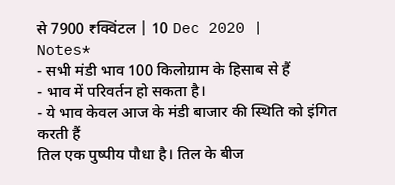से 7900 ₹क्विंटल | 10 Dec 2020 |
Notes*
- सभी मंडी भाव 100 किलोग्राम के हिसाब से हैं
- भाव में परिवर्तन हो सकता है।
- ये भाव केवल आज के मंडी बाजार की स्थिति को इंगित करती हैं
तिल एक पुष्पीय पौधा है। तिल के बीज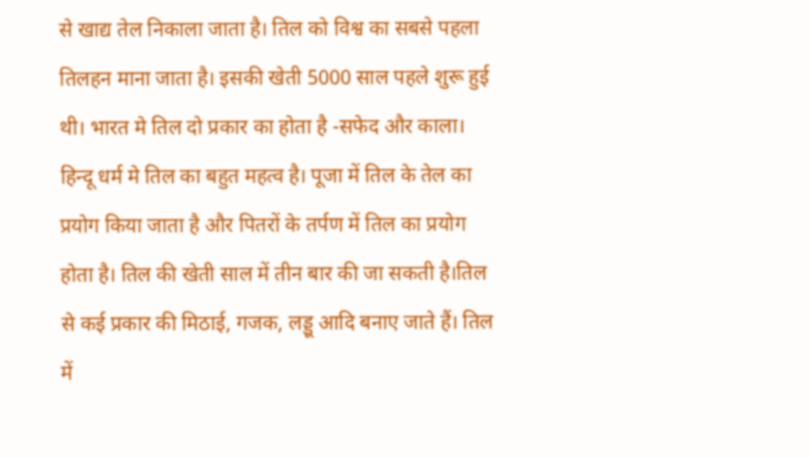से खाद्य तेल निकाला जाता है। तिल को विश्व का सबसे पहला तिलहन माना जाता है। इसकी खेती 5000 साल पहले शुरू हुई थी। भारत मे तिल दो प्रकार का होता है -सफेद और काला। हिन्दू धर्म मे तिल का बहुत महत्व है। पूजा में तिल के तेल का प्रयोग किया जाता है और पितरों के तर्पण में तिल का प्रयोग होता है। तिल की खेती साल में तीन बार की जा सकती है।तिल से कई प्रकार की मिठाई, गजक, लड्डू आदि बनाए जाते हैं। तिल में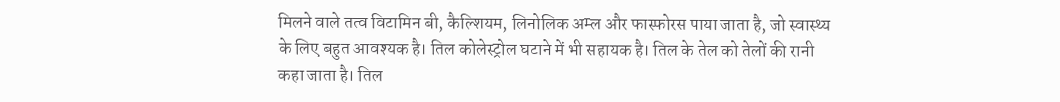मिलने वाले तत्व विटामिन बी, कैल्शियम, लिनोलिक अम्ल और फास्फोरस पाया जाता है, जो स्वास्थ्य के लिए बहुत आवश्यक है। तिल कोलेस्ट्रोल घटाने में भी सहायक है। तिल के तेल को तेलों की रानी कहा जाता है। तिल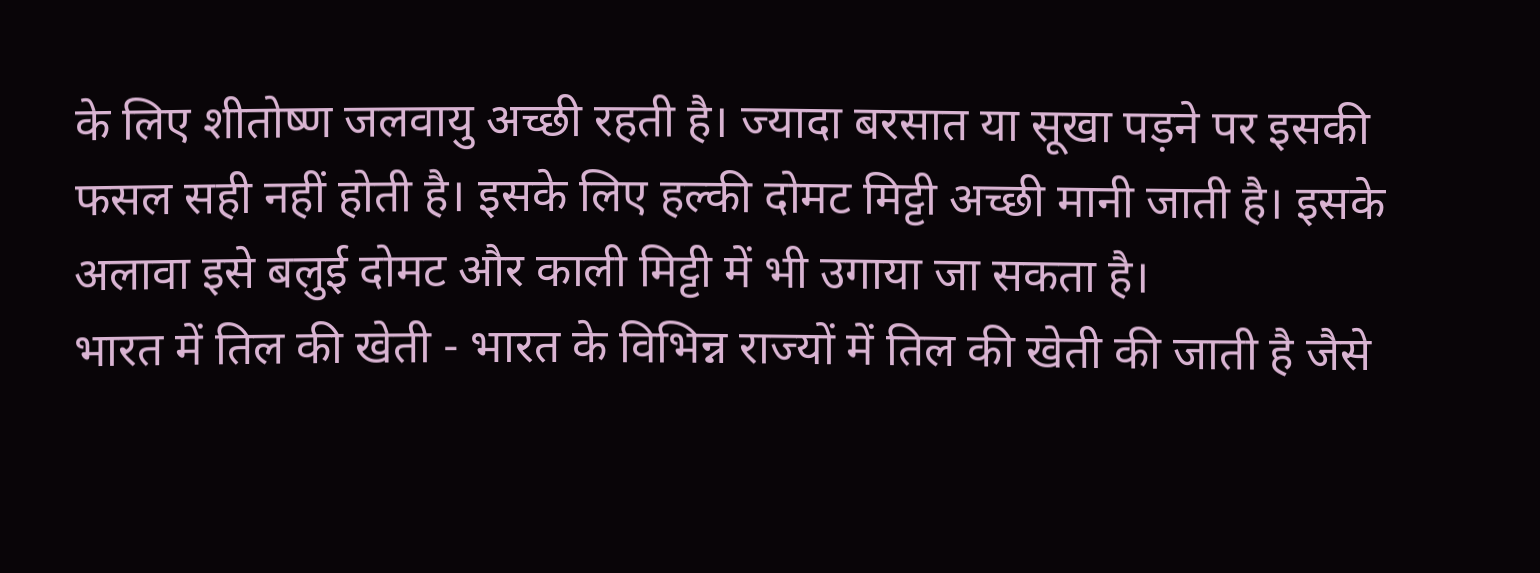के लिए शीतोष्ण जलवायु अच्छी रहती है। ज्यादा बरसात या सूखा पड़ने पर इसकी फसल सही नहीं होती है। इसके लिए हल्की दोमट मिट्टी अच्छी मानी जाती है। इसके अलावा इसे बलुई दोमट और काली मिट्टी में भी उगाया जा सकता है।
भारत में तिल की खेती - भारत के विभिन्न राज्यों में तिल की खेती की जाती है जैसे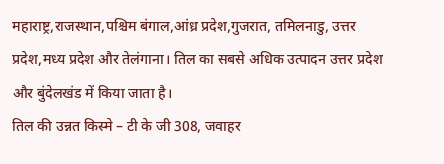महाराष्ट्र,राजस्थान,पश्चिम बंगाल,आंध्र प्रदेश,गुजरात, तमिलनाडु, उत्तर प्रदेश,मध्य प्रदेश और तेलंगाना। तिल का सबसे अधिक उत्पादन उत्तर प्रदेश और बुंदेलखंड में किया जाता है।
तिल की उन्नत किस्मे – टी के जी 308, जवाहर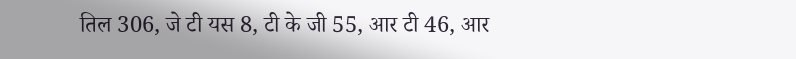तिल 306, जे टी यस 8, टी के जी 55, आर टी 46, आर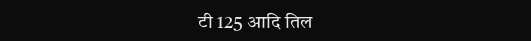टी 125 आदि तिल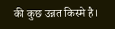की कुछ उन्नत किस्मे है।